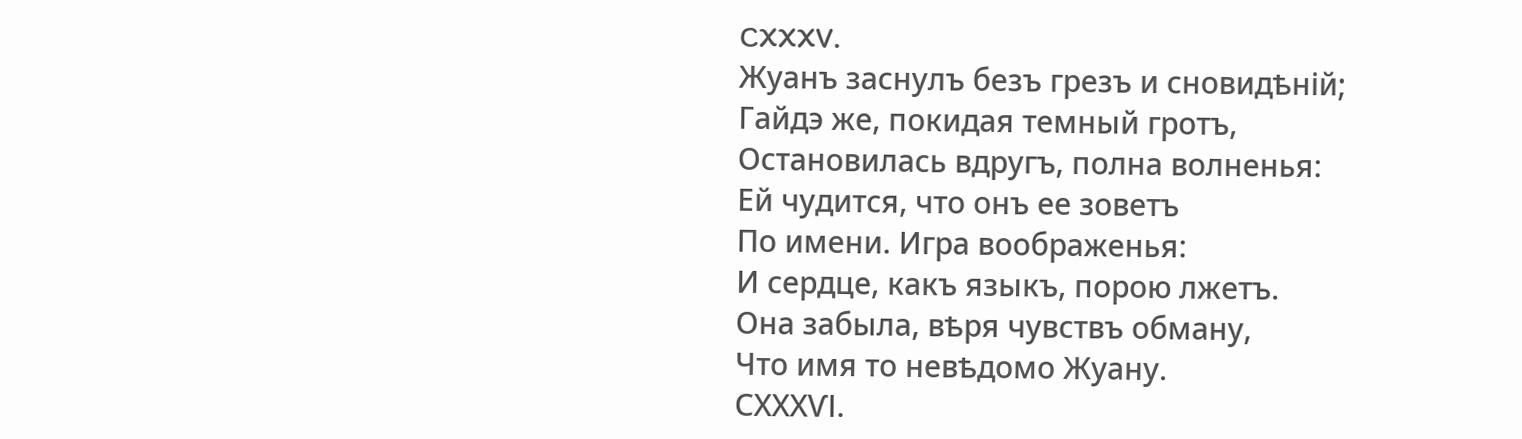CXXXV.
Жуанъ заснулъ безъ грезъ и сновидѣній;
Гайдэ же, покидая темный гротъ,
Остановилась вдругъ, полна волненья:
Ей чудится, что онъ ее зоветъ
По имени. Игра воображенья:
И сердце, какъ языкъ, порою лжетъ.
Она забыла, вѣря чувствъ обману,
Что имя то невѣдомо Жуану.
СХХХѴІ.